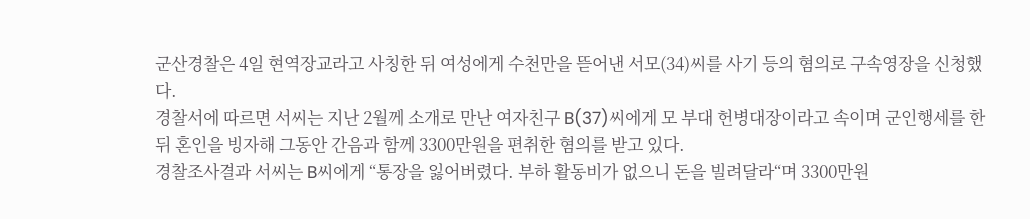군산경찰은 4일 현역장교라고 사칭한 뒤 여성에게 수천만을 뜯어낸 서모(34)씨를 사기 등의 혐의로 구속영장을 신청했다.
경찰서에 따르면 서씨는 지난 2월께 소개로 만난 여자친구 B(37)씨에게 모 부대 헌병대장이라고 속이며 군인행세를 한 뒤 혼인을 빙자해 그동안 간음과 함께 3300만원을 편취한 혐의를 받고 있다.
경찰조사결과 서씨는 B씨에게 “통장을 잃어버렸다. 부하 활동비가 없으니 돈을 빌려달라“며 3300만원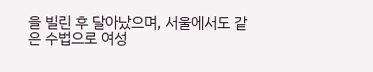을 빌린 후 달아났으며, 서울에서도 같은 수법으로 여성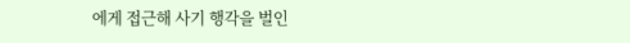에게 접근해 사기 행각을 벌인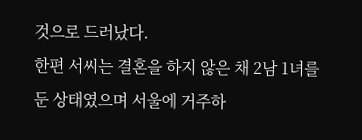것으로 드러났다.
한편 서씨는 결혼을 하지 않은 채 2남 1녀를 둔 상태였으며 서울에 거주하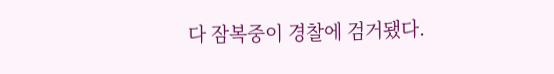다 잠복중이 경찰에 검거됐다.